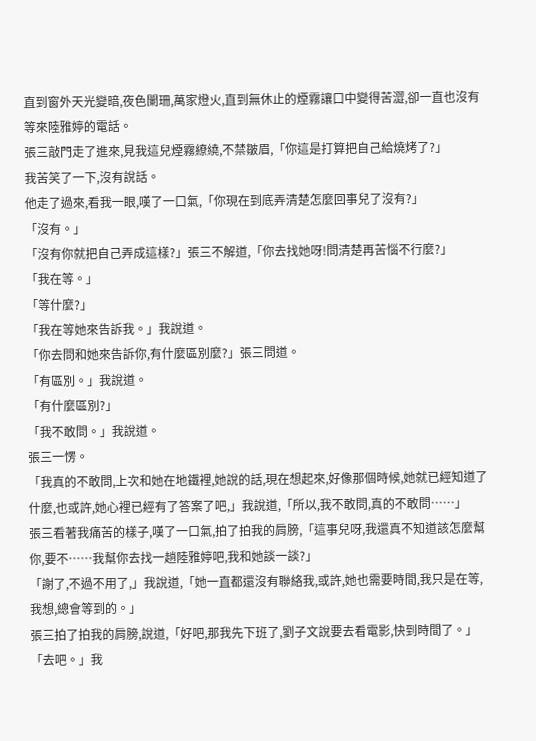直到窗外天光變暗,夜色闌珊,萬家燈火,直到無休止的煙霧讓口中變得苦澀,卻一直也沒有等來陸雅婷的電話。
張三敲門走了進來,見我這兒煙霧繚繞,不禁皺眉,「你這是打算把自己給燒烤了?」
我苦笑了一下,沒有說話。
他走了過來,看我一眼,嘆了一口氣,「你現在到底弄清楚怎麼回事兒了沒有?」
「沒有。」
「沒有你就把自己弄成這樣?」張三不解道,「你去找她呀!問清楚再苦惱不行麼?」
「我在等。」
「等什麼?」
「我在等她來告訴我。」我說道。
「你去問和她來告訴你,有什麼區別麼?」張三問道。
「有區別。」我說道。
「有什麼區別?」
「我不敢問。」我說道。
張三一愣。
「我真的不敢問,上次和她在地鐵裡,她說的話,現在想起來,好像那個時候,她就已經知道了什麼,也或許,她心裡已經有了答案了吧,」我說道,「所以,我不敢問,真的不敢問……」
張三看著我痛苦的樣子,嘆了一口氣,拍了拍我的肩膀,「這事兒呀,我還真不知道該怎麼幫你,要不……我幫你去找一趟陸雅婷吧,我和她談一談?」
「謝了,不過不用了,」我說道,「她一直都還沒有聯絡我,或許,她也需要時間,我只是在等,我想,總會等到的。」
張三拍了拍我的肩膀,說道,「好吧,那我先下班了,劉子文說要去看電影,快到時間了。」
「去吧。」我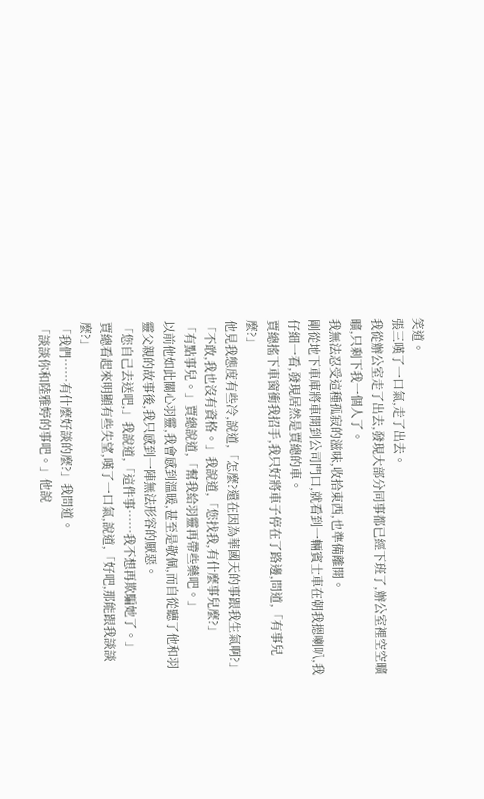笑道。
張三嘆了一口氣,走了出去。
我從辦公室走了出去,發現大部分同事都已經下班了,辦公室裡空空曠曠,只剩下我一個人了。
我無法忍受這種孤寂的滋味,收拾東西,也準備離開。
剛從地下車庫將車開到公司門口,就看到一輛賓士車在朝我摁喇叭,我仔細一看,發現居然是賈總的車。
賈總搖下車窗衝我招手,我只好將車子停在了路邊,問道,「有事兒麼?」
他見我態度有些冷,說道,「怎麼?還在因為華國天的事跟我生氣啊?」
「不敢,我也沒有資格。」我說道,「您找我,有什麼事兒麼?」
「有點事兒。」賈總說道,「幫我給羽靈再帶些藥吧。」
以前他如此關心羽靈,我會感到溫暖,甚至是敬佩,而自從聽了他和羽靈父親的故事後,我只感到一陣無法形容的厭惡。
「您自己去送吧,」我說道,「這件事……我不想再欺騙她了。」
賈總看起來明顯有些失望,嘆了一口氣,說道,「好吧,那能跟我談談麼?」
「我們……有什麼好談的麼?」我問道。
「談談你和陸雅婷的事吧。」他說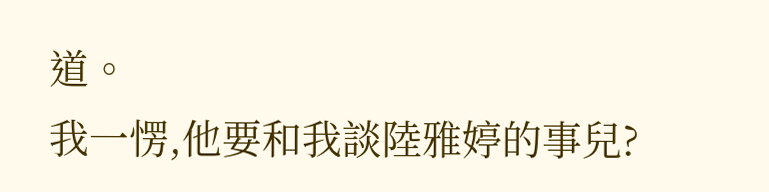道。
我一愣,他要和我談陸雅婷的事兒?